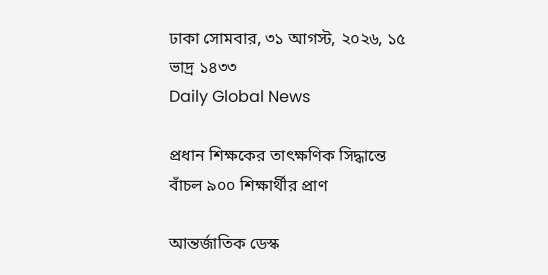ঢাকা সোমবার, ৩১ আগস্ট, ২০২৬, ১৫ ভাদ্র ১৪৩৩
Daily Global News

প্রধান শিক্ষকের তাৎক্ষণিক সিদ্ধান্তে বাঁচল ৯০০ শিক্ষার্থীর প্রাণ

আন্তর্জাতিক ডেস্ক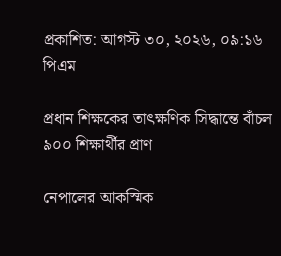প্রকাশিত: আগস্ট ৩০, ২০২৬, ০৯:১৬ পিএম

প্রধান শিক্ষকের তাৎক্ষণিক সিদ্ধান্তে বাঁচল ৯০০ শিক্ষার্থীর প্রাণ

নেপালের আকস্মিক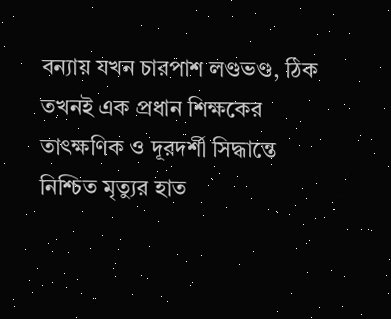বন্যায় যখন চারপাশ লণ্ডভণ্ড, ঠিক তখনই এক প্রধান শিক্ষকের তাৎক্ষণিক ও দূরদর্শী সিদ্ধান্তে নিশ্চিত মৃত্যুর হাত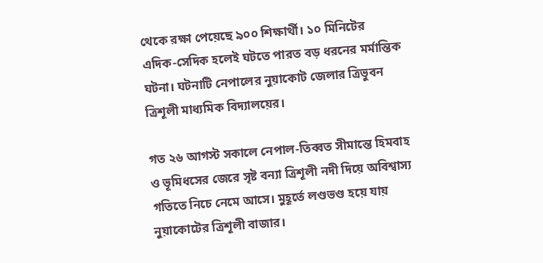থেকে রক্ষা পেয়েছে ৯০০ শিক্ষার্থী। ১০ মিনিটের এদিক-সেদিক হলেই ঘটতে পারত বড় ধরনের মর্মান্তিক ঘটনা। ঘটনাটি নেপালের নুয়াকোট জেলার ত্রিভুবন ত্রিশূলী মাধ্যমিক বিদ্যালয়ের।

গত ২৬ আগস্ট সকালে নেপাল-তিব্বত সীমান্তে হিমবাহ ও ভূমিধসের জেরে সৃষ্ট বন্যা ত্রিশূলী নদী দিয়ে অবিশ্বাস্য গতিতে নিচে নেমে আসে। মুহূর্তে লণ্ডভণ্ড হয়ে যায় নুয়াকোটের ত্রিশূলী বাজার।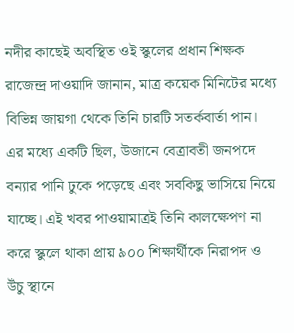নদীর কাছেই অবস্থিত ওই স্কুলের প্রধান শিক্ষক রাজেন্দ্র দাওয়াদি জানান, মাত্র কয়েক মিনিটের মধ্যে বিভিন্ন জায়গা থেকে তিনি চারটি সতর্কবার্তা পান। এর মধ্যে একটি ছিল, উজানে বেত্রাবতী জনপদে বন্যার পানি ঢুকে পড়েছে এবং সবকিছু ভাসিয়ে নিয়ে যাচ্ছে। এই খবর পাওয়ামাত্রই তিনি কালক্ষেপণ না করে স্কুলে থাকা প্রায় ৯০০ শিক্ষার্থীকে নিরাপদ ও উঁচু স্থানে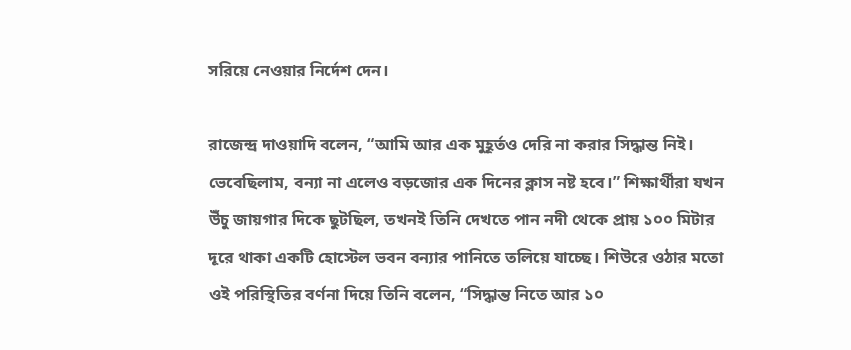সরিয়ে নেওয়ার নির্দেশ দেন।

রাজেন্দ্র দাওয়াদি বলেন, “আমি আর এক মুহূর্তও দেরি না করার সিদ্ধান্ত নিই। ভেবেছিলাম, বন্যা না এলেও বড়জোর এক দিনের ক্লাস নষ্ট হবে।” শিক্ষার্থীরা যখন উঁচু জায়গার দিকে ছুটছিল, তখনই তিনি দেখতে পান নদী থেকে প্রায় ১০০ মিটার দূরে থাকা একটি হোস্টেল ভবন বন্যার পানিতে তলিয়ে যাচ্ছে। শিউরে ওঠার মতো ওই পরিস্থিতির বর্ণনা দিয়ে তিনি বলেন, “সিদ্ধান্ত নিতে আর ১০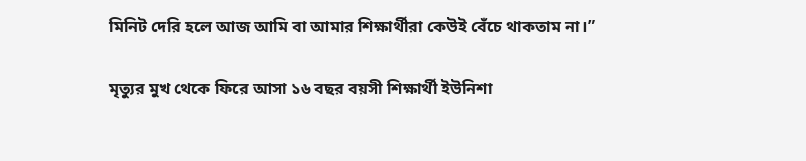মিনিট দেরি হলে আজ আমি বা আমার শিক্ষার্থীরা কেউই বেঁচে থাকতাম না।”

মৃত্যুর মুখ থেকে ফিরে আসা ১৬ বছর বয়সী শিক্ষার্থী ইউনিশা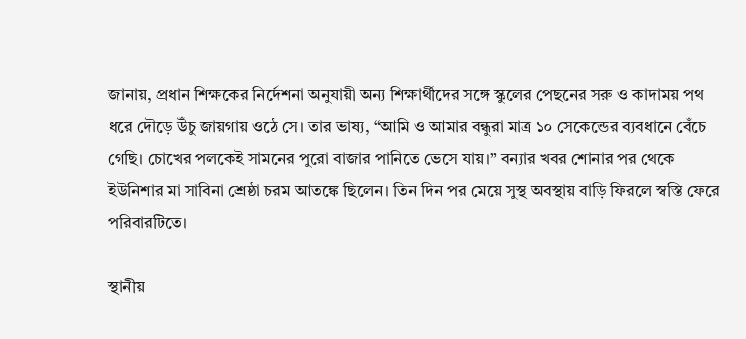জানায়, প্রধান শিক্ষকের নির্দেশনা অনুযায়ী অন্য শিক্ষার্থীদের সঙ্গে স্কুলের পেছনের সরু ও কাদাময় পথ ধরে দৌড়ে উঁচু জায়গায় ওঠে সে। তার ভাষ্য, “আমি ও আমার বন্ধুরা মাত্র ১০ সেকেন্ডের ব্যবধানে বেঁচে গেছি। চোখের পলকেই সামনের পুরো বাজার পানিতে ভেসে যায়।” বন্যার খবর শোনার পর থেকে ইউনিশার মা সাবিনা শ্রেষ্ঠা চরম আতঙ্কে ছিলেন। তিন দিন পর মেয়ে সুস্থ অবস্থায় বাড়ি ফিরলে স্বস্তি ফেরে পরিবারটিতে।

স্থানীয়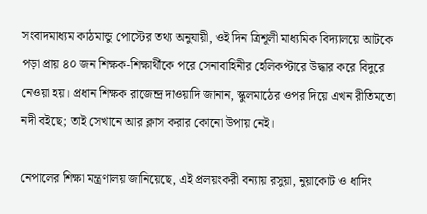সংবাদমাধ্যম কাঠমান্ডু পোস্টের তথ্য অনুযায়ী, ওই দিন ত্রিশূলী মাধ্যমিক বিদ্যালয়ে আটকে পড়া প্রায় ৪০ জন শিক্ষক-শিক্ষার্থীকে পরে সেনাবাহিনীর হেলিকপ্টারে উদ্ধার করে বিদুরে নেওয়া হয়। প্রধান শিক্ষক রাজেন্দ্র দাওয়াদি জানান, স্কুলমাঠের ওপর দিয়ে এখন রীতিমতো নদী বইছে; তাই সেখানে আর ক্লাস করার কোনো উপায় নেই।

নেপালের শিক্ষা মন্ত্রণালয় জানিয়েছে, এই প্রলয়ংকরী বন্যায় রসুয়া, নুয়াকোট ও ধাদিং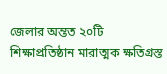জেলার অন্তত ২০টি শিক্ষাপ্রতিষ্ঠান মারাত্মক ক্ষতিগ্রস্ত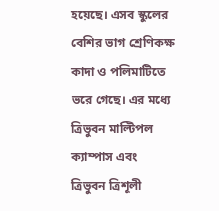হয়েছে। এসব স্কুলের বেশির ভাগ শ্রেণিকক্ষ কাদা ও পলিমাটিতে ভরে গেছে। এর মধ্যে ত্রিভুবন মাল্টিপল ক্যাম্পাস এবং ত্রিভুবন ত্রিশূলী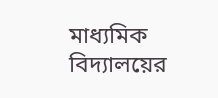মাধ্যমিক বিদ্যালয়ের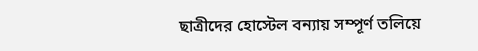ছাত্রীদের হোস্টেল বন্যায় সম্পূর্ণ তলিয়ে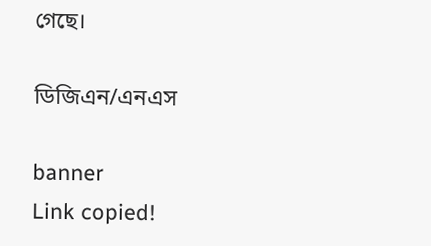গেছে।

ডিজিএন/এনএস

banner
Link copied!